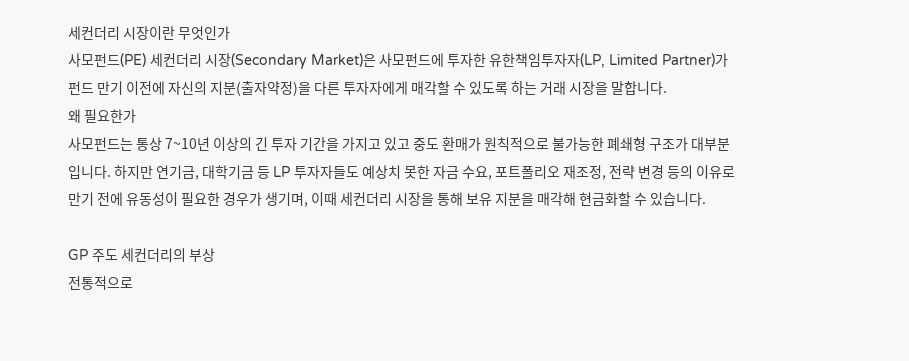세컨더리 시장이란 무엇인가
사모펀드(PE) 세컨더리 시장(Secondary Market)은 사모펀드에 투자한 유한책임투자자(LP, Limited Partner)가 펀드 만기 이전에 자신의 지분(출자약정)을 다른 투자자에게 매각할 수 있도록 하는 거래 시장을 말합니다.
왜 필요한가
사모펀드는 통상 7~10년 이상의 긴 투자 기간을 가지고 있고 중도 환매가 원칙적으로 불가능한 폐쇄형 구조가 대부분입니다. 하지만 연기금, 대학기금 등 LP 투자자들도 예상치 못한 자금 수요, 포트폴리오 재조정, 전략 변경 등의 이유로 만기 전에 유동성이 필요한 경우가 생기며, 이때 세컨더리 시장을 통해 보유 지분을 매각해 현금화할 수 있습니다.

GP 주도 세컨더리의 부상
전통적으로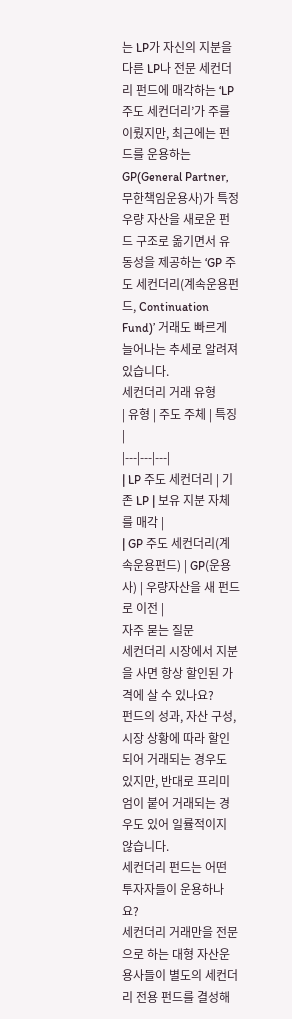는 LP가 자신의 지분을 다른 LP나 전문 세컨더리 펀드에 매각하는 ‘LP 주도 세컨더리’가 주를 이뤘지만, 최근에는 펀드를 운용하는 GP(General Partner, 무한책임운용사)가 특정 우량 자산을 새로운 펀드 구조로 옮기면서 유동성을 제공하는 ‘GP 주도 세컨더리(계속운용펀드, Continuation Fund)’ 거래도 빠르게 늘어나는 추세로 알려져 있습니다.
세컨더리 거래 유형
| 유형 | 주도 주체 | 특징 |
|---|---|---|
| LP 주도 세컨더리 | 기존 LP | 보유 지분 자체를 매각 |
| GP 주도 세컨더리(계속운용펀드) | GP(운용사) | 우량자산을 새 펀드로 이전 |
자주 묻는 질문
세컨더리 시장에서 지분을 사면 항상 할인된 가격에 살 수 있나요?
펀드의 성과, 자산 구성, 시장 상황에 따라 할인되어 거래되는 경우도 있지만, 반대로 프리미엄이 붙어 거래되는 경우도 있어 일률적이지 않습니다.
세컨더리 펀드는 어떤 투자자들이 운용하나요?
세컨더리 거래만을 전문으로 하는 대형 자산운용사들이 별도의 세컨더리 전용 펀드를 결성해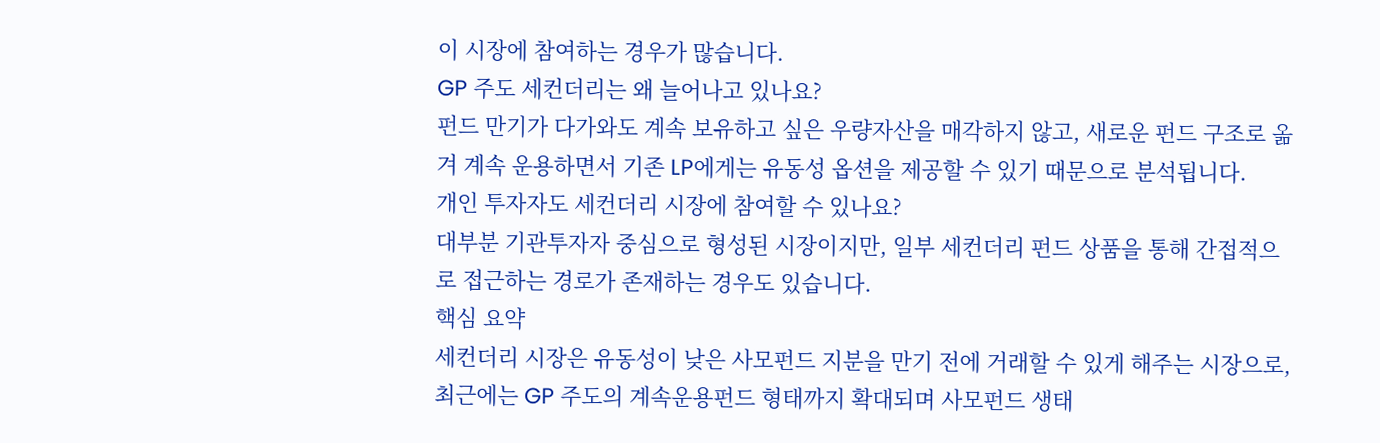이 시장에 참여하는 경우가 많습니다.
GP 주도 세컨더리는 왜 늘어나고 있나요?
펀드 만기가 다가와도 계속 보유하고 싶은 우량자산을 매각하지 않고, 새로운 펀드 구조로 옮겨 계속 운용하면서 기존 LP에게는 유동성 옵션을 제공할 수 있기 때문으로 분석됩니다.
개인 투자자도 세컨더리 시장에 참여할 수 있나요?
대부분 기관투자자 중심으로 형성된 시장이지만, 일부 세컨더리 펀드 상품을 통해 간접적으로 접근하는 경로가 존재하는 경우도 있습니다.
핵심 요약
세컨더리 시장은 유동성이 낮은 사모펀드 지분을 만기 전에 거래할 수 있게 해주는 시장으로, 최근에는 GP 주도의 계속운용펀드 형태까지 확대되며 사모펀드 생태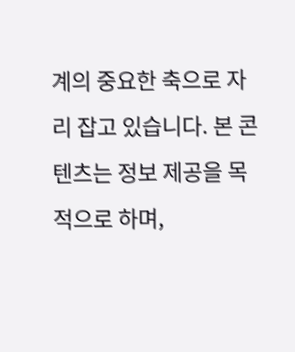계의 중요한 축으로 자리 잡고 있습니다. 본 콘텐츠는 정보 제공을 목적으로 하며,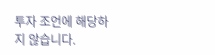투자 조언에 해당하지 않습니다.